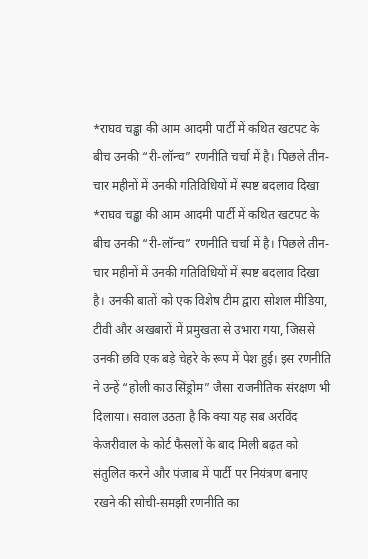*राघव चड्ढा की आम आदमी पार्टी में कथित खटपट के बीच उनकी “री-लॉन्च” रणनीति चर्चा में है। पिछले तीन-चार महीनों में उनकी गतिविधियों में स्पष्ट बदलाव दिखा
*राघव चड्ढा की आम आदमी पार्टी में कथित खटपट के बीच उनकी “री-लॉन्च” रणनीति चर्चा में है। पिछले तीन-चार महीनों में उनकी गतिविधियों में स्पष्ट बदलाव दिखा है। उनकी बातों को एक विशेष टीम द्वारा सोशल मीडिया, टीवी और अखबारों में प्रमुखता से उभारा गया, जिससे उनकी छवि एक बड़े चेहरे के रूप में पेश हुई। इस रणनीति ने उन्हें “होली काउ सिंड्रोम” जैसा राजनीतिक संरक्षण भी दिलाया। सवाल उठता है कि क्या यह सब अरविंद केजरीवाल के कोर्ट फैसलों के बाद मिली बढ़त को संतुलित करने और पंजाब में पार्टी पर नियंत्रण बनाए रखने की सोची-समझी रणनीति का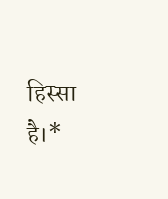हिस्सा है।*